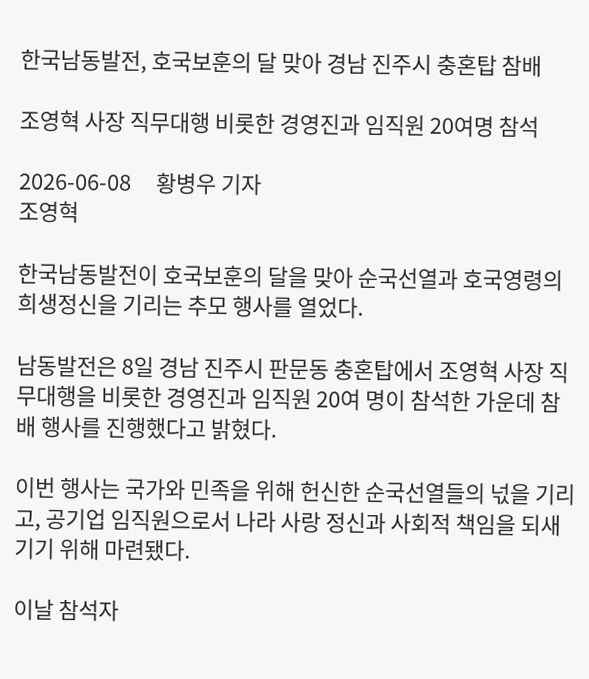한국남동발전, 호국보훈의 달 맞아 경남 진주시 충혼탑 참배

조영혁 사장 직무대행 비롯한 경영진과 임직원 20여명 참석

2026-06-08     황병우 기자
조영혁

한국남동발전이 호국보훈의 달을 맞아 순국선열과 호국영령의 희생정신을 기리는 추모 행사를 열었다.

남동발전은 8일 경남 진주시 판문동 충혼탑에서 조영혁 사장 직무대행을 비롯한 경영진과 임직원 20여 명이 참석한 가운데 참배 행사를 진행했다고 밝혔다.

이번 행사는 국가와 민족을 위해 헌신한 순국선열들의 넋을 기리고, 공기업 임직원으로서 나라 사랑 정신과 사회적 책임을 되새기기 위해 마련됐다.

이날 참석자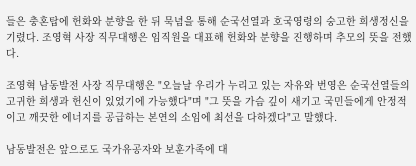들은 충혼탑에 헌화와 분향을 한 뒤 묵념을 통해 순국선열과 호국영령의 숭고한 희생정신을 기렸다. 조영혁 사장 직무대행은 임직원을 대표해 헌화와 분향을 진행하며 추모의 뜻을 전했다.

조영혁 남동발전 사장 직무대행은 "오늘날 우리가 누리고 있는 자유와 번영은 순국선열들의 고귀한 희생과 헌신이 있었기에 가능했다"며 "그 뜻을 가슴 깊이 새기고 국민들에게 안정적이고 깨끗한 에너지를 공급하는 본연의 소임에 최선을 다하겠다"고 말했다.

남동발전은 앞으로도 국가유공자와 보훈가족에 대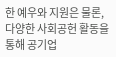한 예우와 지원은 물론, 다양한 사회공헌 활동을 통해 공기업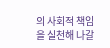의 사회적 책임을 실천해 나갈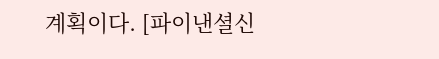계획이다. [파이낸셜신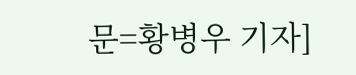문=황병우 기자]